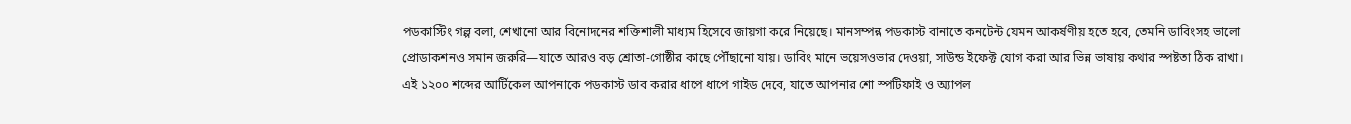পডকাস্টিং গল্প বলা, শেখানো আর বিনোদনের শক্তিশালী মাধ্যম হিসেবে জায়গা করে নিয়েছে। মানসম্পন্ন পডকাস্ট বানাতে কনটেন্ট যেমন আকর্ষণীয় হতে হবে, তেমনি ডাবিংসহ ভালো প্রোডাকশনও সমান জরুরি—যাতে আরও বড় শ্রোতা-গোষ্ঠীর কাছে পৌঁছানো যায়। ডাবিং মানে ভয়েসওভার দেওয়া, সাউন্ড ইফেক্ট যোগ করা আর ভিন্ন ভাষায় কথার স্পষ্টতা ঠিক রাখা। এই ১২০০ শব্দের আর্টিকেল আপনাকে পডকাস্ট ডাব করার ধাপে ধাপে গাইড দেবে, যাতে আপনার শো স্পটিফাই ও অ্যাপল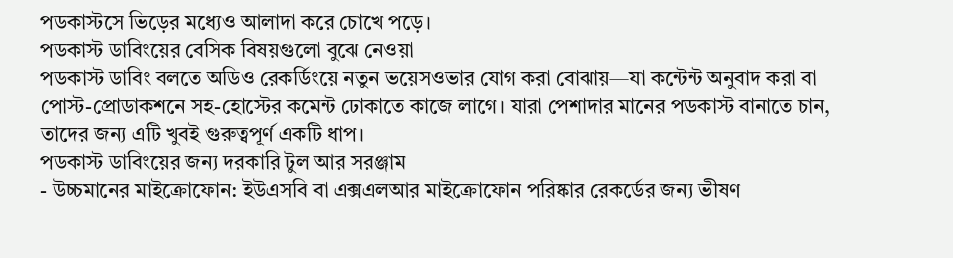পডকাস্টসে ভিড়ের মধ্যেও আলাদা করে চোখে পড়ে।
পডকাস্ট ডাবিংয়ের বেসিক বিষয়গুলো বুঝে নেওয়া
পডকাস্ট ডাবিং বলতে অডিও রেকর্ডিংয়ে নতুন ভয়েসওভার যোগ করা বোঝায়—যা কন্টেন্ট অনুবাদ করা বা পোস্ট-প্রোডাকশনে সহ-হোস্টের কমেন্ট ঢোকাতে কাজে লাগে। যারা পেশাদার মানের পডকাস্ট বানাতে চান, তাদের জন্য এটি খুবই গুরুত্বপূর্ণ একটি ধাপ।
পডকাস্ট ডাবিংয়ের জন্য দরকারি টুল আর সরঞ্জাম
- উচ্চমানের মাইক্রোফোন: ইউএসবি বা এক্সএলআর মাইক্রোফোন পরিষ্কার রেকর্ডের জন্য ভীষণ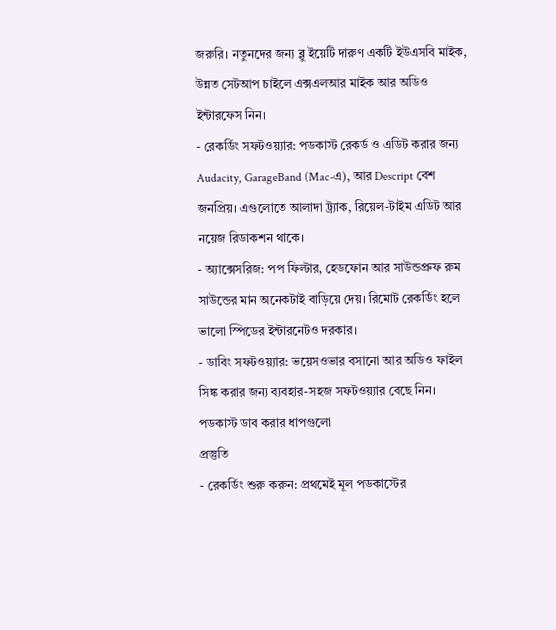জরুরি। নতুনদের জন্য ব্লু ইয়েটি দারুণ একটি ইউএসবি মাইক, উন্নত সেটআপ চাইলে এক্সএলআর মাইক আর অডিও ইন্টারফেস নিন।
- রেকর্ডিং সফটওয়্যার: পডকাস্ট রেকর্ড ও এডিট করার জন্য Audacity, GarageBand (Mac-এ), আর Descript বেশ জনপ্রিয়। এগুলোতে আলাদা ট্র্যাক, রিয়েল-টাইম এডিট আর নয়েজ রিডাকশন থাকে।
- অ্যাক্সেসরিজ: পপ ফিল্টার, হেডফোন আর সাউন্ডপ্রুফ রুম সাউন্ডের মান অনেকটাই বাড়িয়ে দেয়। রিমোট রেকর্ডিং হলে ভালো স্পিডের ইন্টারনেটও দরকার।
- ডাবিং সফটওয়্যার: ভয়েসওভার বসানো আর অডিও ফাইল সিঙ্ক করার জন্য ব্যবহার-সহজ সফটওয়্যার বেছে নিন।
পডকাস্ট ডাব করার ধাপগুলো
প্রস্তুতি
- রেকর্ডিং শুরু করুন: প্রথমেই মূল পডকাস্টের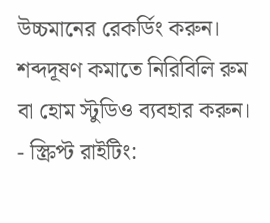উচ্চমানের রেকর্ডিং করুন। শব্দদূষণ কমাতে নিরিবিলি রুম বা হোম স্টুডিও ব্যবহার করুন।
- স্ক্রিপ্ট রাইটিং: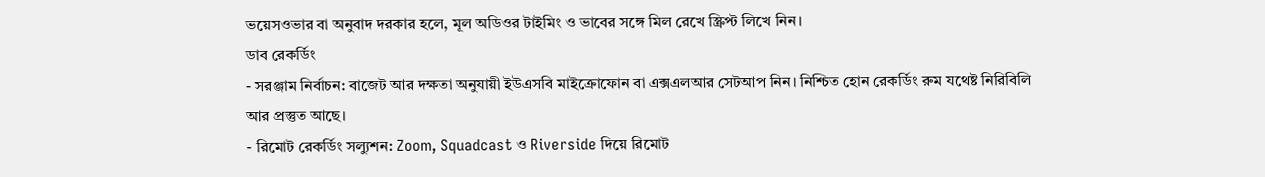ভয়েসওভার বা অনুবাদ দরকার হলে, মূল অডিওর টাইমিং ও ভাবের সঙ্গে মিল রেখে স্ক্রিপ্ট লিখে নিন।
ডাব রেকর্ডিং
- সরঞ্জাম নির্বাচন: বাজেট আর দক্ষতা অনুযায়ী ইউএসবি মাইক্রোফোন বা এক্সএলআর সেটআপ নিন। নিশ্চিত হোন রেকর্ডিং রুম যথেষ্ট নিরিবিলি আর প্রস্তুত আছে।
- রিমোট রেকর্ডিং সল্যুশন: Zoom, Squadcast ও Riverside দিয়ে রিমোট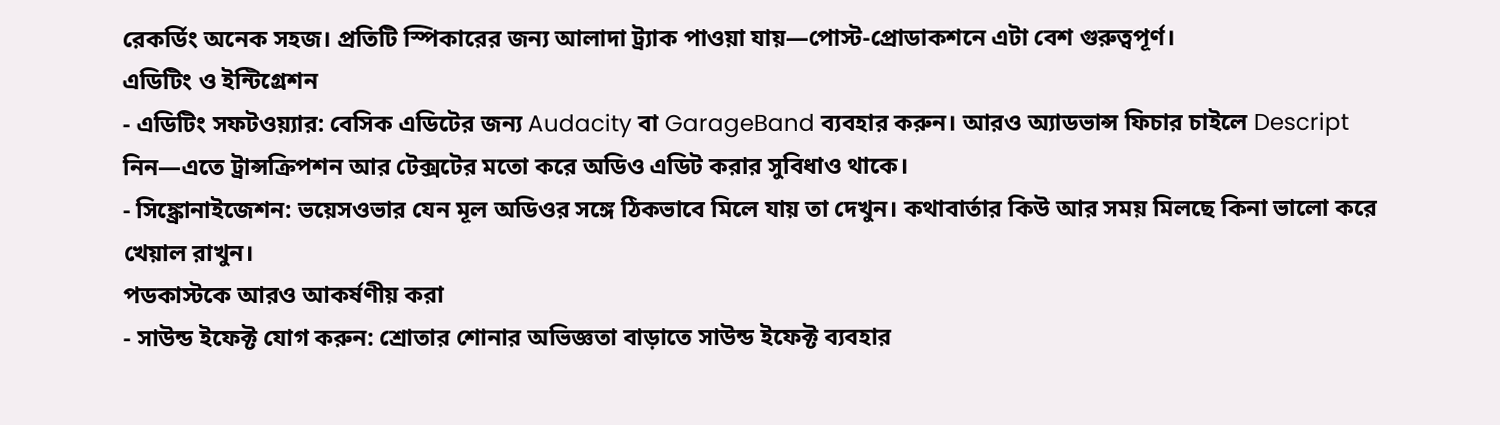রেকর্ডিং অনেক সহজ। প্রতিটি স্পিকারের জন্য আলাদা ট্র্যাক পাওয়া যায়—পোস্ট-প্রোডাকশনে এটা বেশ গুরুত্বপূর্ণ।
এডিটিং ও ইন্টিগ্রেশন
- এডিটিং সফটওয়্যার: বেসিক এডিটের জন্য Audacity বা GarageBand ব্যবহার করুন। আরও অ্যাডভান্স ফিচার চাইলে Descript নিন—এতে ট্রান্সক্রিপশন আর টেক্সটের মতো করে অডিও এডিট করার সুবিধাও থাকে।
- সিঙ্ক্রোনাইজেশন: ভয়েসওভার যেন মূল অডিওর সঙ্গে ঠিকভাবে মিলে যায় তা দেখুন। কথাবার্তার কিউ আর সময় মিলছে কিনা ভালো করে খেয়াল রাখুন।
পডকাস্টকে আরও আকর্ষণীয় করা
- সাউন্ড ইফেক্ট যোগ করুন: শ্রোতার শোনার অভিজ্ঞতা বাড়াতে সাউন্ড ইফেক্ট ব্যবহার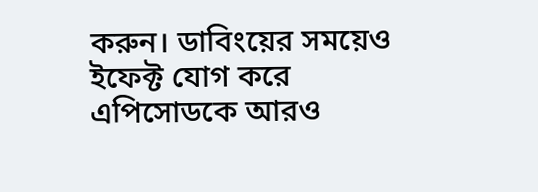করুন। ডাবিংয়ের সময়েও ইফেক্ট যোগ করে এপিসোডকে আরও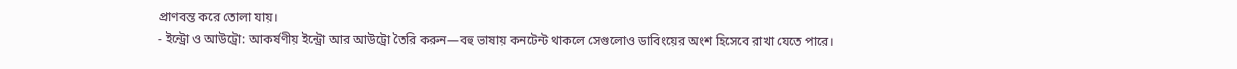প্রাণবন্ত করে তোলা যায়।
- ইন্ট্রো ও আউট্রো: আকর্ষণীয় ইন্ট্রো আর আউট্রো তৈরি করুন—বহু ভাষায় কনটেন্ট থাকলে সেগুলোও ডাবিংয়ের অংশ হিসেবে রাখা যেতে পারে।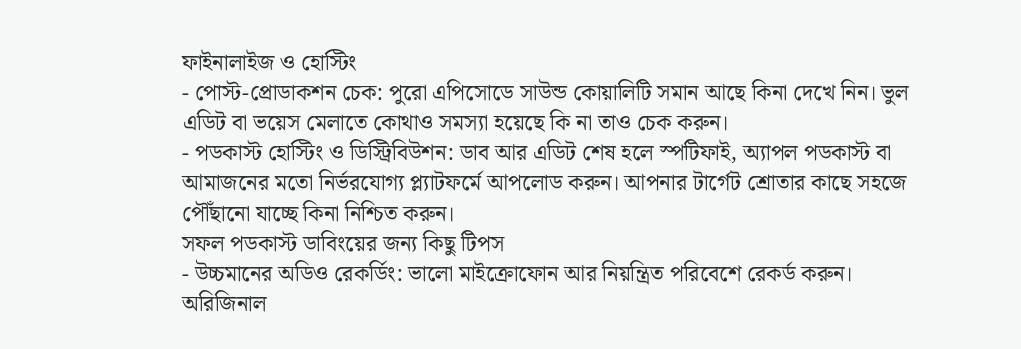ফাইনালাইজ ও হোস্টিং
- পোস্ট-প্রোডাকশন চেক: পুরো এপিসোডে সাউন্ড কোয়ালিটি সমান আছে কিনা দেখে নিন। ভুল এডিট বা ভয়েস মেলাতে কোথাও সমস্যা হয়েছে কি না তাও চেক করুন।
- পডকাস্ট হোস্টিং ও ডিস্ট্রিবিউশন: ডাব আর এডিট শেষ হলে স্পটিফাই, অ্যাপল পডকাস্ট বা আমাজনের মতো নির্ভরযোগ্য প্ল্যাটফর্মে আপলোড করুন। আপনার টার্গেট শ্রোতার কাছে সহজে পৌঁছানো যাচ্ছে কিনা নিশ্চিত করুন।
সফল পডকাস্ট ডাবিংয়ের জন্য কিছু টিপস
- উচ্চমানের অডিও রেকর্ডিং: ভালো মাইক্রোফোন আর নিয়ন্ত্রিত পরিবেশে রেকর্ড করুন। অরিজিনাল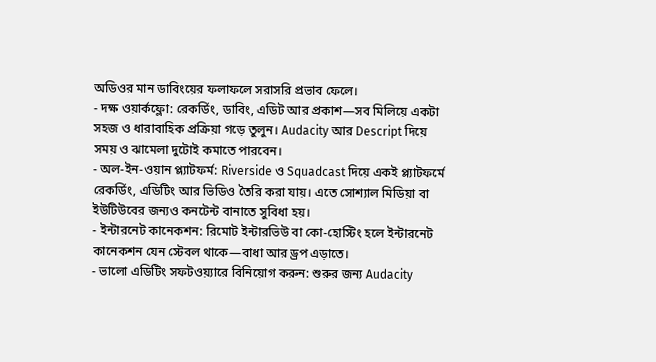অডিওর মান ডাবিংয়ের ফলাফলে সরাসরি প্রভাব ফেলে।
- দক্ষ ওয়ার্কফ্লো: রেকর্ডিং, ডাবিং, এডিট আর প্রকাশ—সব মিলিয়ে একটা সহজ ও ধারাবাহিক প্রক্রিয়া গড়ে তুলুন। Audacity আর Descript দিয়ে সময় ও ঝামেলা দুটোই কমাতে পারবেন।
- অল-ইন-ওয়ান প্ল্যাটফর্ম: Riverside ও Squadcast দিয়ে একই প্ল্যাটফর্মে রেকর্ডিং, এডিটিং আর ভিডিও তৈরি করা যায়। এতে সোশ্যাল মিডিয়া বা ইউটিউবের জন্যও কনটেন্ট বানাতে সুবিধা হয়।
- ইন্টারনেট কানেকশন: রিমোট ইন্টারভিউ বা কো-হোস্টিং হলে ইন্টারনেট কানেকশন যেন স্টেবল থাকে—বাধা আর ড্রপ এড়াতে।
- ভালো এডিটিং সফটওয়্যারে বিনিয়োগ করুন: শুরুর জন্য Audacity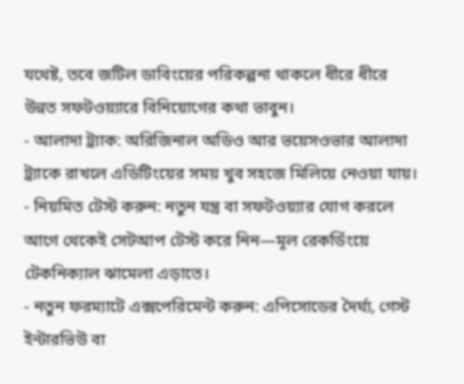যথেষ্ট, তবে জটিল ডাবিংয়ের পরিকল্পনা থাকলে ধীরে ধীরে উন্নত সফটওয়্যারে বিনিয়োগের কথা ভাবুন।
- আলাদা ট্র্যাক: অরিজিনাল অডিও আর ভয়েসওভার আলাদা ট্র্যাকে রাখলে এডিটিংয়ের সময় খুব সহজে মিলিয়ে নেওয়া যায়।
- নিয়মিত টেস্ট করুন: নতুন যন্ত্র বা সফটওয়্যার যোগ করলে আগে থেকেই সেটআপ টেস্ট করে নিন—মূল রেকর্ডিংয়ে টেকনিক্যাল ঝামেলা এড়াতে।
- নতুন ফরম্যাটে এক্সপেরিমেন্ট করুন: এপিসোডের দৈর্ঘ্য, গেস্ট ইন্টারভিউ বা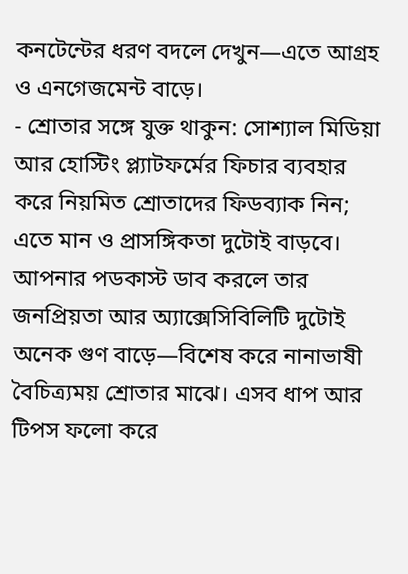কনটেন্টের ধরণ বদলে দেখুন—এতে আগ্রহ ও এনগেজমেন্ট বাড়ে।
- শ্রোতার সঙ্গে যুক্ত থাকুন: সোশ্যাল মিডিয়া আর হোস্টিং প্ল্যাটফর্মের ফিচার ব্যবহার করে নিয়মিত শ্রোতাদের ফিডব্যাক নিন; এতে মান ও প্রাসঙ্গিকতা দুটোই বাড়বে।
আপনার পডকাস্ট ডাব করলে তার জনপ্রিয়তা আর অ্যাক্সেসিবিলিটি দুটোই অনেক গুণ বাড়ে—বিশেষ করে নানাভাষী বৈচিত্র্যময় শ্রোতার মাঝে। এসব ধাপ আর টিপস ফলো করে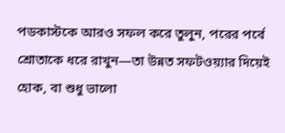পডকাস্টকে আরও সফল করে তুলুন, পরের পর্বে শ্রোতাকে ধরে রাখুন—তা উন্নত সফটওয়্যার দিয়েই হোক, বা শুধু ভালো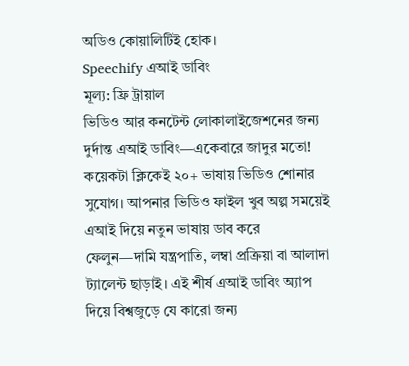অডিও কোয়ালিটিই হোক।
Speechify এআই ডাবিং
মূল্য: ফ্রি ট্রায়াল
ভিডিও আর কনটেন্ট লোকালাইজেশনের জন্য দুর্দান্ত এআই ডাবিং—একেবারে জাদুর মতো! কয়েকটা ক্লিকেই ২০+ ভাষায় ভিডিও শোনার সুযোগ। আপনার ভিডিও ফাইল খুব অল্প সময়েই এআই দিয়ে নতুন ভাষায় ডাব করে ফেলুন—দামি যন্ত্রপাতি, লম্বা প্রক্রিয়া বা আলাদা ট্যালেন্ট ছাড়াই। এই শীর্ষ এআই ডাবিং অ্যাপ দিয়ে বিশ্বজুড়ে যে কারো জন্য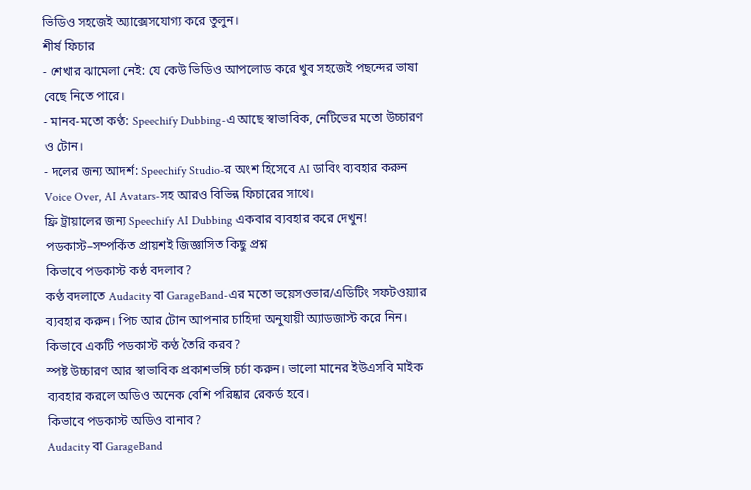ভিডিও সহজেই অ্যাক্সেসযোগ্য করে তুলুন।
শীর্ষ ফিচার
- শেখার ঝামেলা নেই: যে কেউ ভিডিও আপলোড করে খুব সহজেই পছন্দের ভাষা বেছে নিতে পারে।
- মানব-মতো কণ্ঠ: Speechify Dubbing-এ আছে স্বাভাবিক, নেটিভের মতো উচ্চারণ ও টোন।
- দলের জন্য আদর্শ: Speechify Studio-র অংশ হিসেবে AI ডাবিং ব্যবহার করুন Voice Over, AI Avatars-সহ আরও বিভিন্ন ফিচারের সাথে।
ফ্রি ট্রায়ালের জন্য Speechify AI Dubbing একবার ব্যবহার করে দেখুন!
পডকাস্ট–সম্পর্কিত প্রায়শই জিজ্ঞাসিত কিছু প্রশ্ন
কিভাবে পডকাস্ট কণ্ঠ বদলাব?
কণ্ঠ বদলাতে Audacity বা GarageBand-এর মতো ভয়েসওভার/এডিটিং সফটওয়্যার ব্যবহার করুন। পিচ আর টোন আপনার চাহিদা অনুযায়ী অ্যাডজাস্ট করে নিন।
কিভাবে একটি পডকাস্ট কণ্ঠ তৈরি করব?
স্পষ্ট উচ্চারণ আর স্বাভাবিক প্রকাশভঙ্গি চর্চা করুন। ভালো মানের ইউএসবি মাইক ব্যবহার করলে অডিও অনেক বেশি পরিষ্কার রেকর্ড হবে।
কিভাবে পডকাস্ট অডিও বানাব?
Audacity বা GarageBand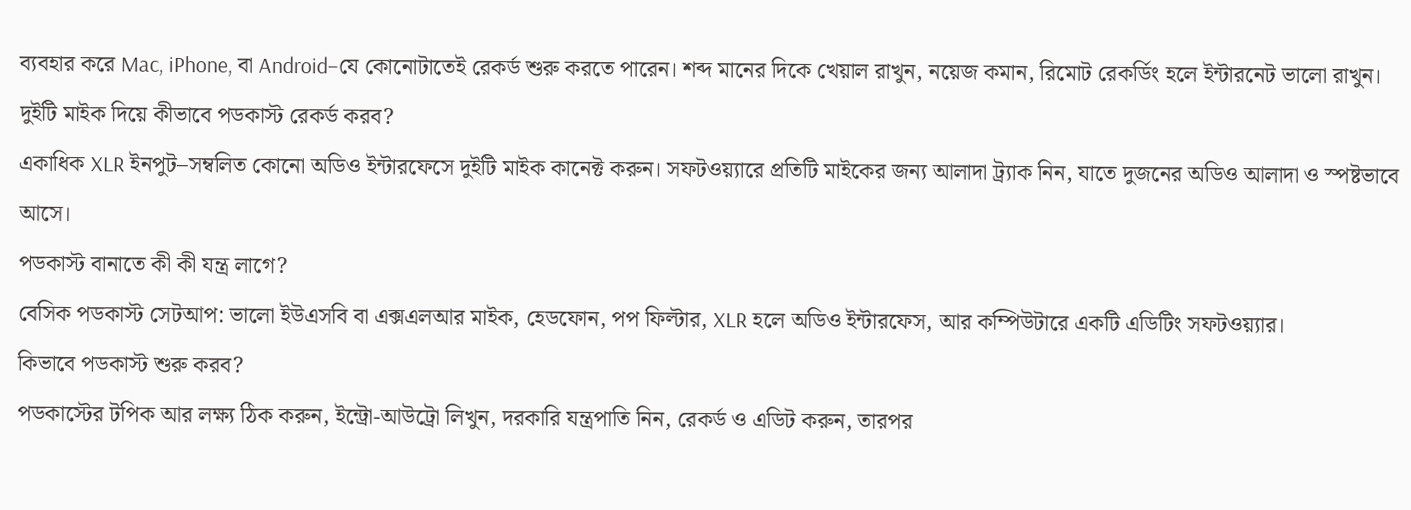ব্যবহার করে Mac, iPhone, বা Android–যে কোনোটাতেই রেকর্ড শুরু করতে পারেন। শব্দ মানের দিকে খেয়াল রাখুন, নয়েজ কমান, রিমোট রেকর্ডিং হলে ইন্টারনেট ভালো রাখুন।
দুইটি মাইক দিয়ে কীভাবে পডকাস্ট রেকর্ড করব?
একাধিক XLR ইনপুট–সম্বলিত কোনো অডিও ইন্টারফেসে দুইটি মাইক কানেক্ট করুন। সফটওয়্যারে প্রতিটি মাইকের জন্য আলাদা ট্র্যাক নিন, যাতে দুজনের অডিও আলাদা ও স্পষ্টভাবে আসে।
পডকাস্ট বানাতে কী কী যন্ত্র লাগে?
বেসিক পডকাস্ট সেটআপ: ভালো ইউএসবি বা এক্সএলআর মাইক, হেডফোন, পপ ফিল্টার, XLR হলে অডিও ইন্টারফেস, আর কম্পিউটারে একটি এডিটিং সফটওয়্যার।
কিভাবে পডকাস্ট শুরু করব?
পডকাস্টের টপিক আর লক্ষ্য ঠিক করুন, ইন্ট্রো-আউট্রো লিখুন, দরকারি যন্ত্রপাতি নিন, রেকর্ড ও এডিট করুন, তারপর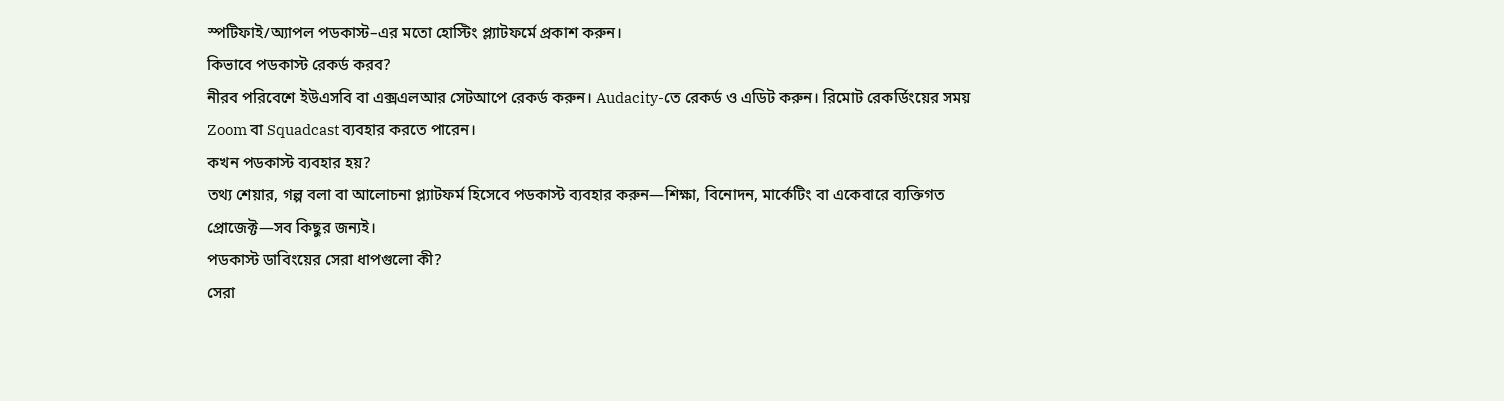স্পটিফাই/অ্যাপল পডকাস্ট–এর মতো হোস্টিং প্ল্যাটফর্মে প্রকাশ করুন।
কিভাবে পডকাস্ট রেকর্ড করব?
নীরব পরিবেশে ইউএসবি বা এক্সএলআর সেটআপে রেকর্ড করুন। Audacity-তে রেকর্ড ও এডিট করুন। রিমোট রেকর্ডিংয়ের সময় Zoom বা Squadcast ব্যবহার করতে পারেন।
কখন পডকাস্ট ব্যবহার হয়?
তথ্য শেয়ার, গল্প বলা বা আলোচনা প্ল্যাটফর্ম হিসেবে পডকাস্ট ব্যবহার করুন—শিক্ষা, বিনোদন, মার্কেটিং বা একেবারে ব্যক্তিগত প্রোজেক্ট—সব কিছুর জন্যই।
পডকাস্ট ডাবিংয়ের সেরা ধাপগুলো কী?
সেরা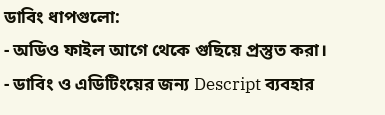ডাবিং ধাপগুলো:
- অডিও ফাইল আগে থেকে গুছিয়ে প্রস্তুত করা।
- ডাবিং ও এডিটিংয়ের জন্য Descript ব্যবহার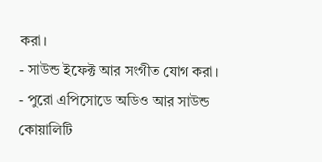করা।
- সাউন্ড ইফেক্ট আর সংগীত যোগ করা।
- পুরো এপিসোডে অডিও আর সাউন্ড কোয়ালিটি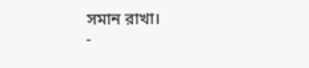সমান রাখা।
-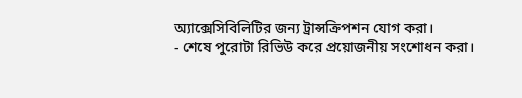অ্যাক্সেসিবিলিটির জন্য ট্রান্সক্রিপশন যোগ করা।
- শেষে পুরোটা রিভিউ করে প্রয়োজনীয় সংশোধন করা।